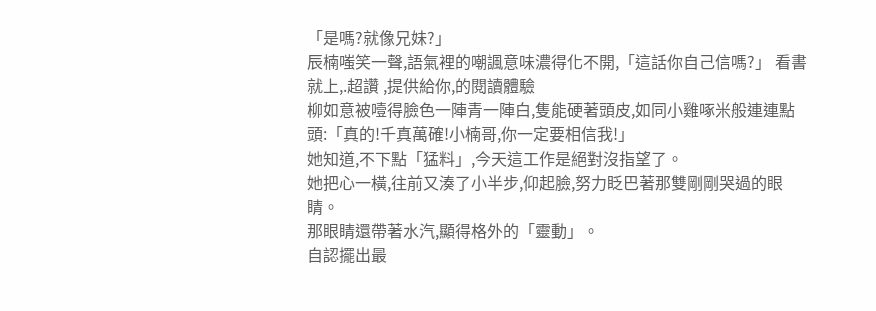「是嗎?就像兄妹?」
辰楠嗤笑一聲,語氣裡的嘲諷意味濃得化不開,「這話你自己信嗎?」 看書就上,.超讚 ,提供給你,的閱讀體驗
柳如意被噎得臉色一陣青一陣白,隻能硬著頭皮,如同小雞啄米般連連點頭:「真的!千真萬確!小楠哥,你一定要相信我!」
她知道,不下點「猛料」,今天這工作是絕對沒指望了。
她把心一橫,往前又湊了小半步,仰起臉,努力眨巴著那雙剛剛哭過的眼睛。
那眼睛還帶著水汽,顯得格外的「靈動」。
自認擺出最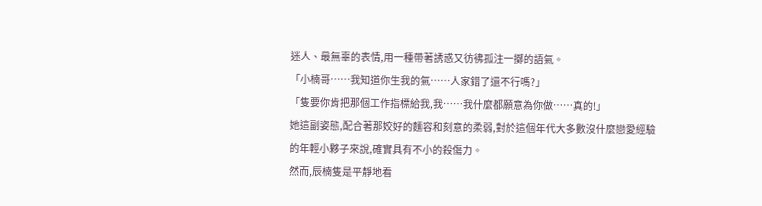迷人、最無辜的表情,用一種帶著誘惑又彷彿孤注一擲的語氣。
「小楠哥……我知道你生我的氣……人家錯了還不行嗎?」
「隻要你肯把那個工作指標給我,我……我什麼都願意為你做……真的!」
她這副姿態,配合著那姣好的麵容和刻意的柔弱,對於這個年代大多數沒什麼戀愛經驗的年輕小夥子來說,確實具有不小的殺傷力。
然而,辰楠隻是平靜地看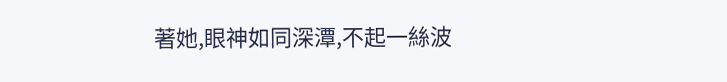著她,眼神如同深潭,不起一絲波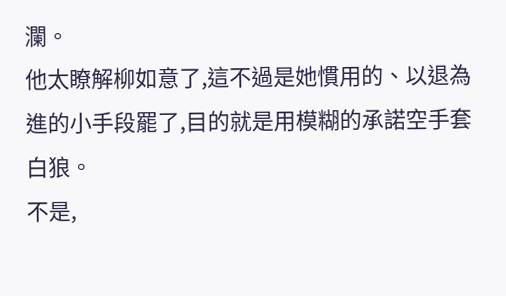瀾。
他太瞭解柳如意了,這不過是她慣用的、以退為進的小手段罷了,目的就是用模糊的承諾空手套白狼。
不是,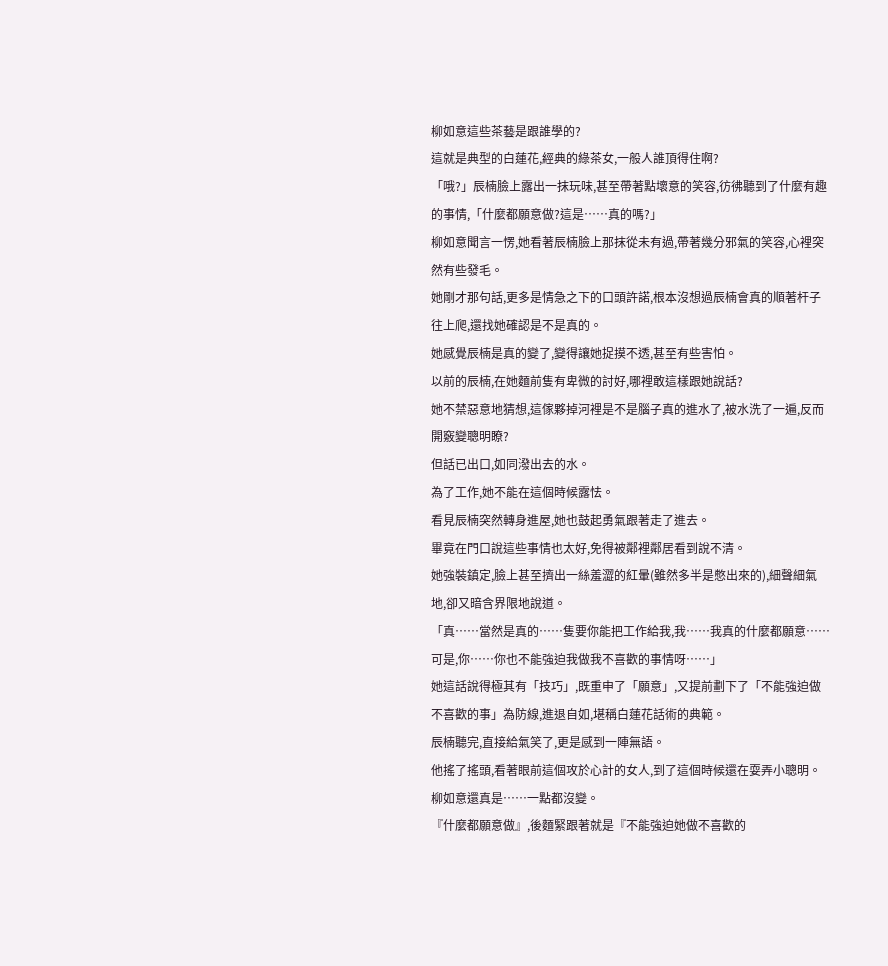柳如意這些茶藝是跟誰學的?
這就是典型的白蓮花,經典的綠茶女,一般人誰頂得住啊?
「哦?」辰楠臉上露出一抹玩味,甚至帶著點壞意的笑容,彷彿聽到了什麼有趣的事情,「什麼都願意做?這是……真的嗎?」
柳如意聞言一愣,她看著辰楠臉上那抹從未有過,帶著幾分邪氣的笑容,心裡突然有些發毛。
她剛才那句話,更多是情急之下的口頭許諾,根本沒想過辰楠會真的順著杆子往上爬,還找她確認是不是真的。
她感覺辰楠是真的變了,變得讓她捉摸不透,甚至有些害怕。
以前的辰楠,在她麵前隻有卑微的討好,哪裡敢這樣跟她說話?
她不禁惡意地猜想,這傢夥掉河裡是不是腦子真的進水了,被水洗了一遍,反而開竅變聰明瞭?
但話已出口,如同潑出去的水。
為了工作,她不能在這個時候露怯。
看見辰楠突然轉身進屋,她也鼓起勇氣跟著走了進去。
畢竟在門口說這些事情也太好,免得被鄰裡鄰居看到說不清。
她強裝鎮定,臉上甚至擠出一絲羞澀的紅暈(雖然多半是憋出來的),細聲細氣地,卻又暗含界限地說道。
「真……當然是真的……隻要你能把工作給我,我……我真的什麼都願意……可是,你……你也不能強迫我做我不喜歡的事情呀……」
她這話說得極其有「技巧」,既重申了「願意」,又提前劃下了「不能強迫做不喜歡的事」為防線,進退自如,堪稱白蓮花話術的典範。
辰楠聽完,直接給氣笑了,更是感到一陣無語。
他搖了搖頭,看著眼前這個攻於心計的女人,到了這個時候還在耍弄小聰明。
柳如意還真是……一點都沒變。
『什麼都願意做』,後麵緊跟著就是『不能強迫她做不喜歡的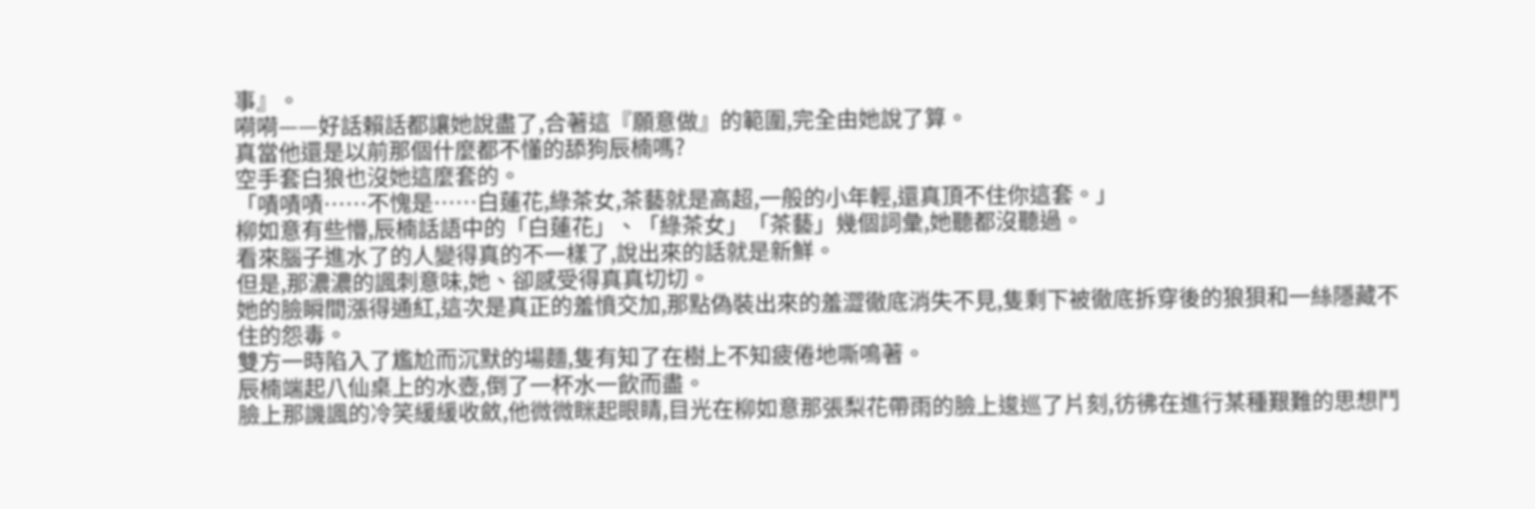事』。
嗬嗬——好話賴話都讓她說盡了,合著這『願意做』的範圍,完全由她說了算。
真當他還是以前那個什麼都不懂的舔狗辰楠嗎?
空手套白狼也沒她這麼套的。
「嘖嘖嘖……不愧是……白蓮花,綠茶女,茶藝就是高超,一般的小年輕,還真頂不住你這套。」
柳如意有些懵,辰楠話語中的「白蓮花」、「綠茶女」「茶藝」幾個詞彙,她聽都沒聽過。
看來腦子進水了的人變得真的不一樣了,說出來的話就是新鮮。
但是,那濃濃的諷刺意味,她、卻感受得真真切切。
她的臉瞬間漲得通紅,這次是真正的羞憤交加,那點偽裝出來的羞澀徹底消失不見,隻剩下被徹底拆穿後的狼狽和一絲隱藏不住的怨毒。
雙方一時陷入了尷尬而沉默的場麵,隻有知了在樹上不知疲倦地嘶鳴著。
辰楠端起八仙桌上的水壺,倒了一杯水一飲而盡。
臉上那譏諷的冷笑緩緩收斂,他微微眯起眼睛,目光在柳如意那張梨花帶雨的臉上逡巡了片刻,彷彿在進行某種艱難的思想鬥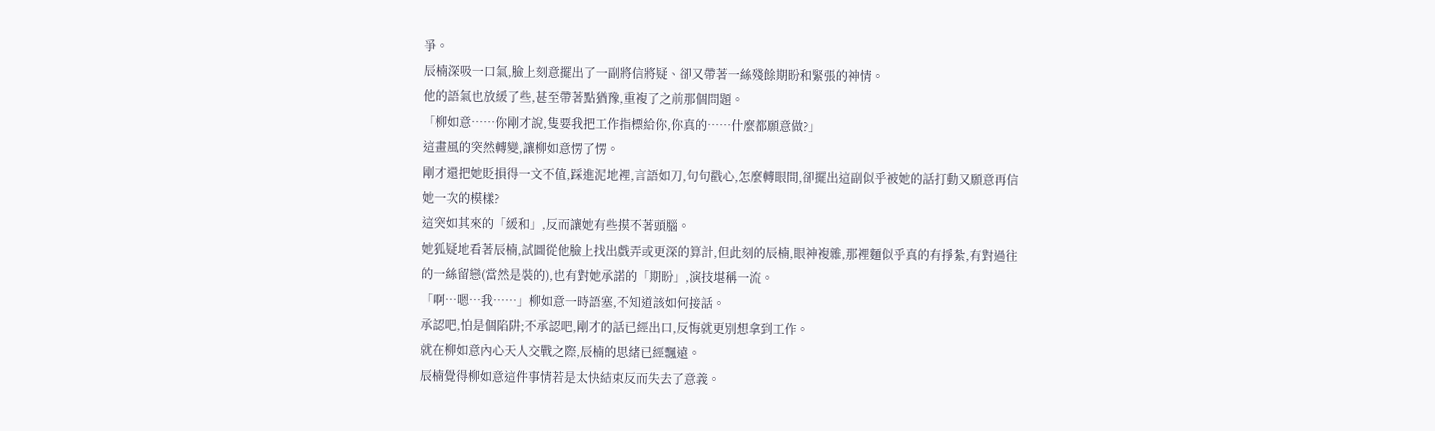爭。
辰楠深吸一口氣,臉上刻意擺出了一副將信將疑、卻又帶著一絲殘餘期盼和緊張的神情。
他的語氣也放緩了些,甚至帶著點猶豫,重複了之前那個問題。
「柳如意……你剛才說,隻要我把工作指標給你,你真的……什麼都願意做?」
這畫風的突然轉變,讓柳如意愣了愣。
剛才還把她貶損得一文不值,踩進泥地裡,言語如刀,句句戳心,怎麼轉眼間,卻擺出這副似乎被她的話打動又願意再信她一次的模樣?
這突如其來的「緩和」,反而讓她有些摸不著頭腦。
她狐疑地看著辰楠,試圖從他臉上找出戲弄或更深的算計,但此刻的辰楠,眼神複雜,那裡麵似乎真的有掙紮,有對過往的一絲留戀(當然是裝的),也有對她承諾的「期盼」,演技堪稱一流。
「啊…嗯…我……」柳如意一時語塞,不知道該如何接話。
承認吧,怕是個陷阱;不承認吧,剛才的話已經出口,反悔就更別想拿到工作。
就在柳如意內心天人交戰之際,辰楠的思緒已經飄遠。
辰楠覺得柳如意這件事情若是太快結束反而失去了意義。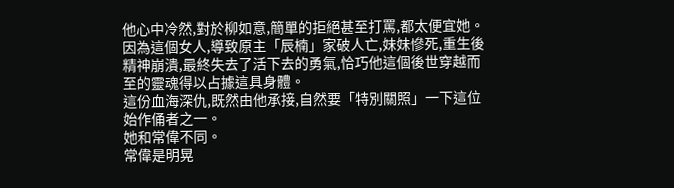他心中冷然,對於柳如意,簡單的拒絕甚至打罵,都太便宜她。
因為這個女人,導致原主「辰楠」家破人亡,妹妹慘死,重生後精神崩潰,最終失去了活下去的勇氣,恰巧他這個後世穿越而至的靈魂得以占據這具身體。
這份血海深仇,既然由他承接,自然要「特別關照」一下這位始作俑者之一。
她和常偉不同。
常偉是明晃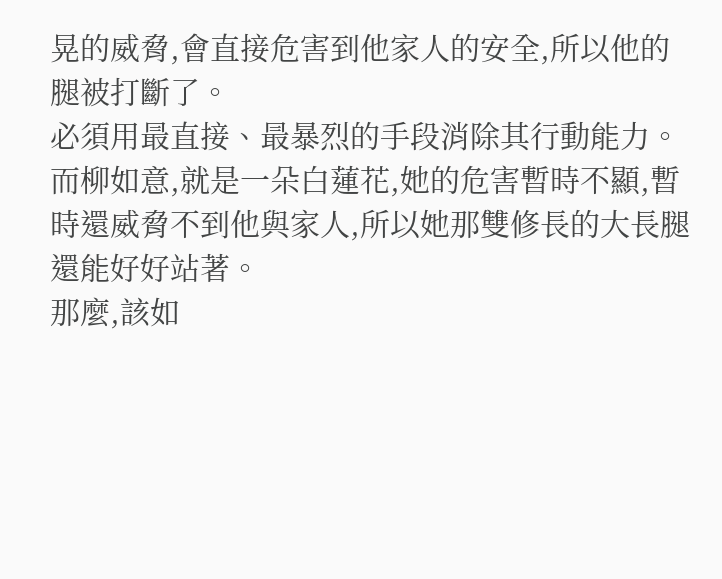晃的威脅,會直接危害到他家人的安全,所以他的腿被打斷了。
必須用最直接、最暴烈的手段消除其行動能力。
而柳如意,就是一朵白蓮花,她的危害暫時不顯,暫時還威脅不到他與家人,所以她那雙修長的大長腿還能好好站著。
那麼,該如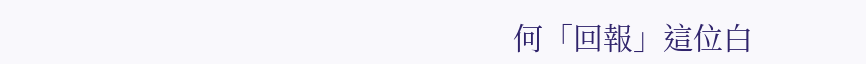何「回報」這位白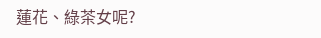蓮花、綠茶女呢?